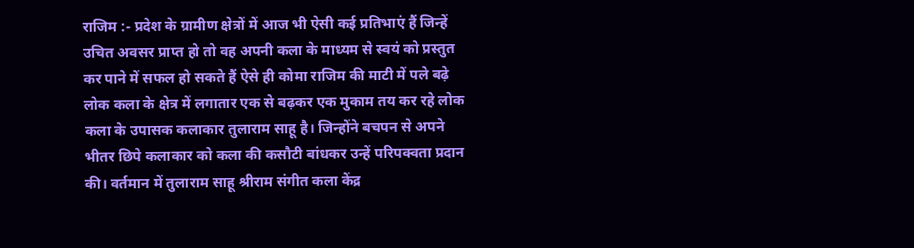राजिम :- प्रदेश के ग्रामीण क्षेत्रों में आज भी ऐसी कई प्रतिभाएं हैं जिन्हें उचित अवसर प्राप्त हो तो वह अपनी कला के माध्यम से स्वयं को प्रस्तुत कर पाने में सफल हो सकते हैं ऐसे ही कोमा राजिम की माटी में पले बढ़े लोक कला के क्षेत्र में लगातार एक से बढ़कर एक मुकाम तय कर रहे लोक कला के उपासक कलाकार तुलाराम साहू है। जिन्होंने बचपन से अपने भीतर छिपे कलाकार को कला की कसौटी बांधकर उन्हें परिपक्वता प्रदान की। वर्तमान में तुलाराम साहू श्रीराम संगीत कला केंद्र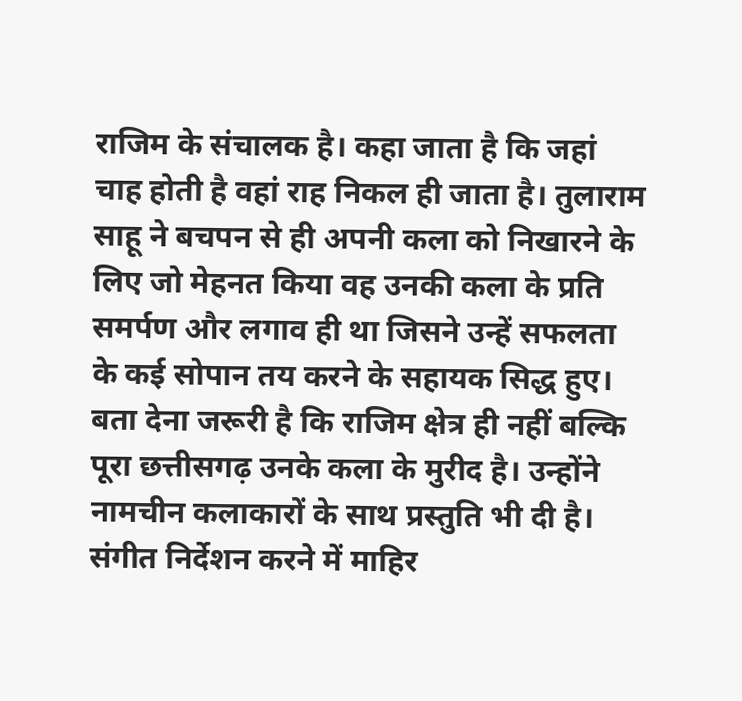राजिम के संचालक है। कहा जाता है कि जहां चाह होती है वहां राह निकल ही जाता है। तुलाराम साहू ने बचपन से ही अपनी कला को निखारने के लिए जो मेहनत किया वह उनकी कला के प्रति समर्पण और लगाव ही था जिसने उन्हें सफलता के कई सोपान तय करने के सहायक सिद्ध हुए। बता देना जरूरी है कि राजिम क्षेत्र ही नहीं बल्कि पूरा छत्तीसगढ़ उनके कला के मुरीद है। उन्होंने नामचीन कलाकारों के साथ प्रस्तुति भी दी है।
संगीत निर्देशन करने में माहिर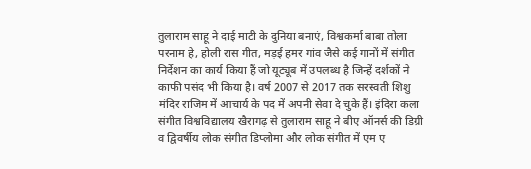तुलाराम साहू ने दाई माटी के दुनिया बनाएं, विश्वकर्मा बाबा तोला परनाम हे, होली रास गीत, मड़ई हमर गांव जैसे कई गानों में संगीत निर्देशन का कार्य किया हैं जो यूट्यूब में उपलब्ध है जिन्हें दर्शकों ने काफी पसंद भी किया है। वर्ष 2007 से 2017 तक सरस्वती शिशु मंदिर राजिम में आचार्य के पद में अपनी सेवा दे चुके हैं। इंदिरा कला संगीत विश्वविद्यालय खैरागढ़ से तुलाराम साहू ने बीए ऑनर्स की डिग्री व द्विवर्षीय लोक संगीत डिप्लोमा और लोक संगीत में एम ए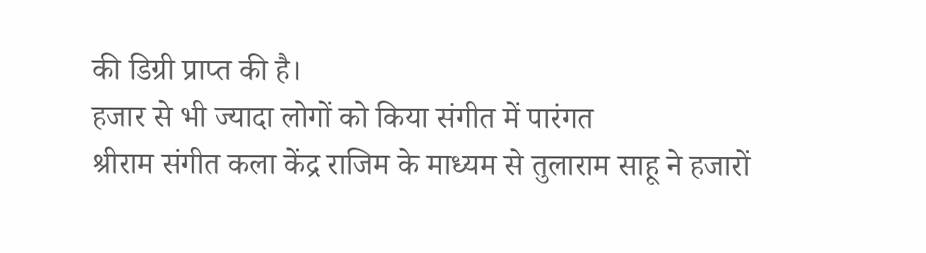की डिग्री प्राप्त की है।
हजार से भी ज्यादा लोगों को किया संगीत में पारंगत
श्रीराम संगीत कला केंद्र राजिम के माध्यम से तुलाराम साहू ने हजारों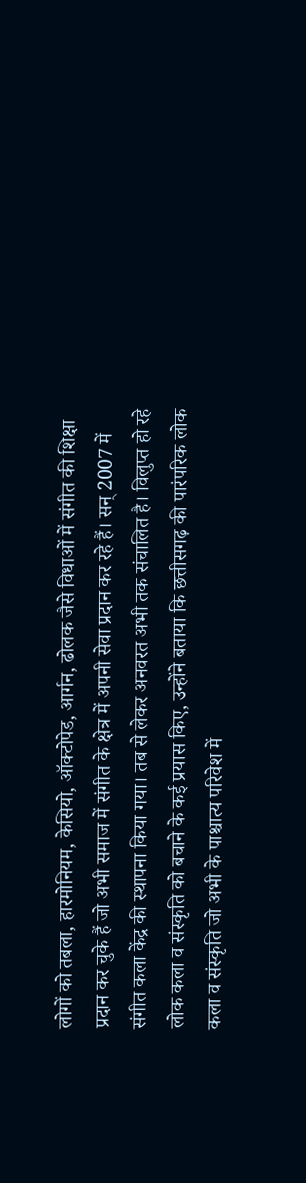लोगों को तबला, हारमोनियम, केसियो, ऑक्टोपेड, आर्गन, ढोलक जैसे विधाओं में संगीत की शिक्षा प्रदान कर चुके हैं जो अभी समाज में संगीत के क्षेत्र में अपनी सेवा प्रदान कर रहे हैं। सन् 2007 में संगीत कला केंद्र की स्थापना किया गया। तब से लेकर अनवरत अभी तक संचालित है। विलुप्त हो रहे लोक कला व संस्कृति को बचाने के कई प्रयास किए, उन्होंने बताया कि छत्तीसगढ़ की पारंपरिक लोक कला व संस्कृति जो अभी के पाश्चात्य परिवेश में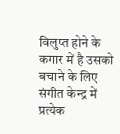विलुप्त होने के कगार में है उसको बचाने के लिए संगीत केन्द्र में प्रत्येक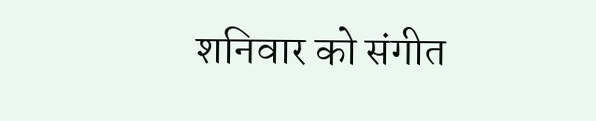शनिवार को संगीत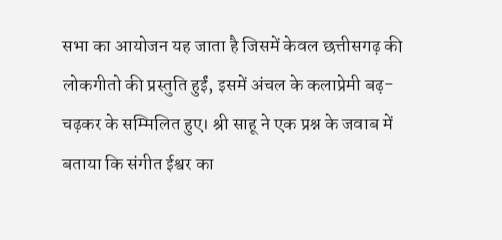सभा का आयोजन यह जाता है जिसमें केवल छत्तीसगढ़ की लोकगीतो की प्रस्तुति हुईं, इसमें अंचल के कलाप्रेमी बढ़-चढ़कर के सम्मिलित हुए। श्री साहू ने एक प्रश्न के जवाब में बताया कि संगीत ईश्वर का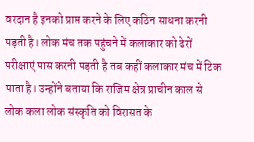वरदान है इनको प्राप्त करने के लिए कठिन साधना करनी पड़ती है। लोक मंच तक पहुंचने में कलाकार को ढेरों परीक्षाएं पास करनी पड़ती है तब कहीं कलाकार मंच में टिक पाता है। उन्होंने बताया कि राजिम क्षेत्र प्राचीन काल से लोक कला लोक संस्कृति को विरासत के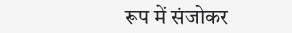रूप में संजोकर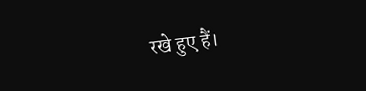रखे हुए हैं।